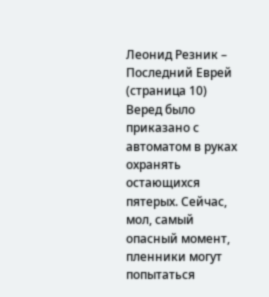Леонид Резник – Последний Еврей (страница 10)
Веред было приказано с автоматом в руках охранять остающихся пятерых. Сейчас, мол, самый опасный момент, пленники могут попытаться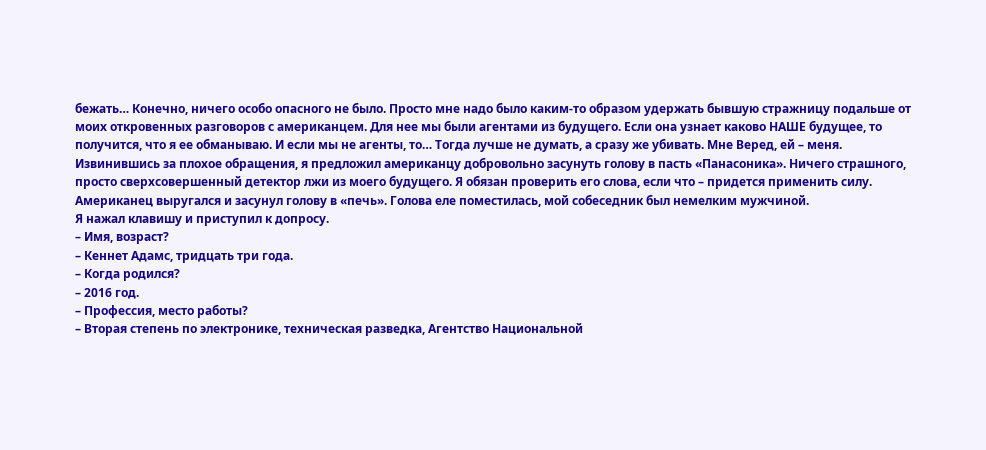бежать… Конечно, ничего особо опасного не было. Просто мне надо было каким-то образом удержать бывшую стражницу подальше от моих откровенных разговоров с американцем. Для нее мы были агентами из будущего. Если она узнает каково НАШЕ будущее, то получится, что я ее обманываю. И если мы не агенты, то… Тогда лучше не думать, а сразу же убивать. Мне Веред, ей – меня.
Извинившись за плохое обращения, я предложил американцу добровольно засунуть голову в пасть «Панасоника». Ничего страшного, просто сверхсовершенный детектор лжи из моего будущего. Я обязан проверить его слова, если что – придется применить силу.
Американец выругался и засунул голову в «печь». Голова еле поместилась, мой собеседник был немелким мужчиной.
Я нажал клавишу и приступил к допросу.
– Имя, возраст?
– Кеннет Адамс, тридцать три года.
– Когда родился?
– 2016 год.
– Профессия, место работы?
– Вторая степень по электронике, техническая разведка, Агентство Национальной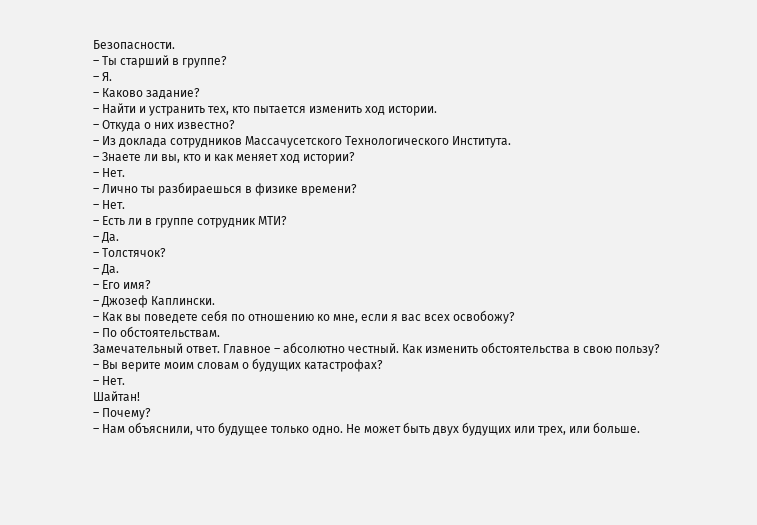Безопасности.
– Ты старший в группе?
– Я.
– Каково задание?
– Найти и устранить тех, кто пытается изменить ход истории.
– Откуда о них известно?
– Из доклада сотрудников Массачусетского Технологического Института.
– Знаете ли вы, кто и как меняет ход истории?
– Нет.
– Лично ты разбираешься в физике времени?
– Нет.
– Есть ли в группе сотрудник МТИ?
– Да.
– Толстячок?
– Да.
– Его имя?
– Джозеф Каплински.
– Как вы поведете себя по отношению ко мне, если я вас всех освобожу?
– По обстоятельствам.
Замечательный ответ. Главное – абсолютно честный. Как изменить обстоятельства в свою пользу?
– Вы верите моим словам о будущих катастрофах?
– Нет.
Шайтан!
– Почему?
– Нам объяснили, что будущее только одно. Не может быть двух будущих или трех, или больше.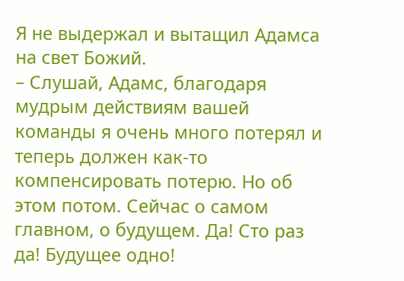Я не выдержал и вытащил Адамса на свет Божий.
– Слушай, Адамс, благодаря мудрым действиям вашей команды я очень много потерял и теперь должен как-то компенсировать потерю. Но об этом потом. Сейчас о самом главном, о будущем. Да! Сто раз да! Будущее одно!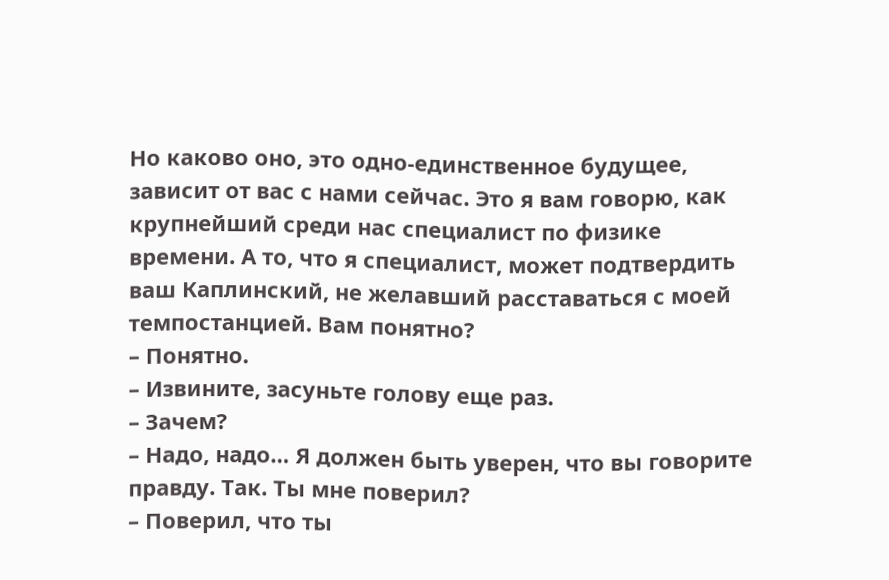Но каково оно, это одно-единственное будущее, зависит от вас с нами сейчас. Это я вам говорю, как крупнейший среди нас специалист по физике времени. А то, что я специалист, может подтвердить ваш Каплинский, не желавший расставаться с моей темпостанцией. Вам понятно?
– Понятно.
– Извините, засуньте голову еще раз.
– Зачем?
– Надо, надо… Я должен быть уверен, что вы говорите правду. Так. Ты мне поверил?
– Поверил, что ты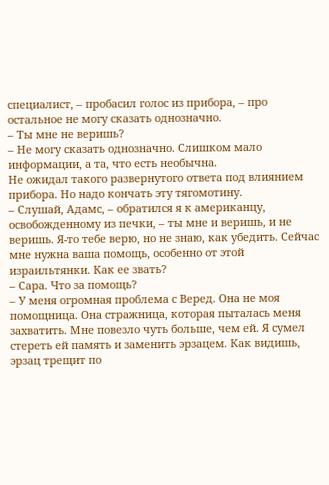специалист, – пробасил голос из прибора, – про остальное не могу сказать однозначно.
– Ты мне не веришь?
– Не могу сказать однозначно. Слишком мало информации, а та, что есть необычна.
Не ожидал такого развернутого ответа под влиянием прибора. Но надо кончать эту тягомотину.
– Слушай, Адамс, – обратился я к американцу, освобожденному из печки, – ты мне и веришь, и не веришь. Я-то тебе верю, но не знаю, как убедить. Сейчас мне нужна ваша помощь, особенно от этой израильтянки. Как ее звать?
– Сара. Что за помощь?
– У меня огромная проблема с Веред. Она не моя помощница. Она стражница, которая пыталась меня захватить. Мне повезло чуть больше, чем ей. Я сумел стереть ей память и заменить эрзацем. Как видишь, эрзац трещит по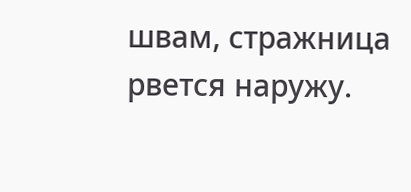швам, стражница рвется наружу.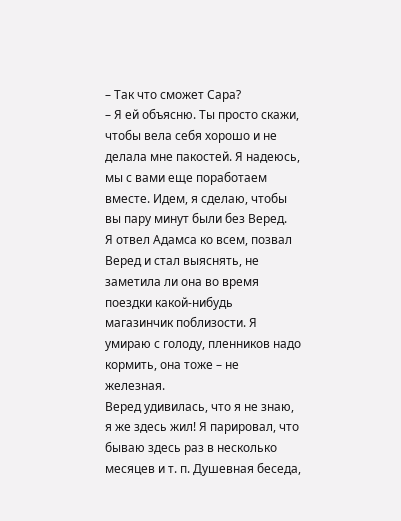– Так что сможет Сара?
– Я ей объясню. Ты просто скажи, чтобы вела себя хорошо и не делала мне пакостей. Я надеюсь, мы с вами еще поработаем вместе. Идем, я сделаю, чтобы вы пару минут были без Веред.
Я отвел Адамса ко всем, позвал Веред и стал выяснять, не заметила ли она во время поездки какой-нибудь магазинчик поблизости. Я умираю с голоду, пленников надо кормить, она тоже – не железная.
Веред удивилась, что я не знаю, я же здесь жил! Я парировал, что бываю здесь раз в несколько месяцев и т. п. Душевная беседа,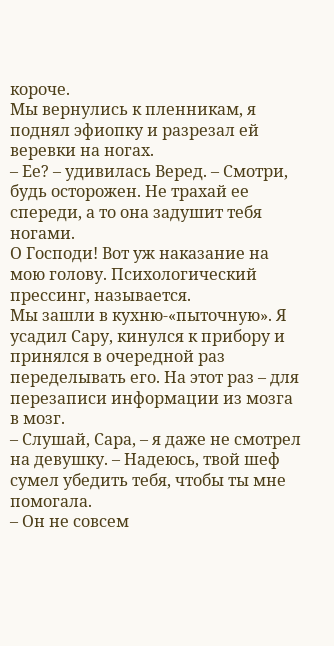короче.
Мы вернулись к пленникам, я поднял эфиопку и разрезал ей веревки на ногах.
– Ее? – удивилась Веред. – Смотри, будь осторожен. Не трахай ее спереди, а то она задушит тебя ногами.
О Господи! Вот уж наказание на мою голову. Психологический прессинг, называется.
Мы зашли в кухню-«пыточную». Я усадил Сару, кинулся к прибору и принялся в очередной раз переделывать его. На этот раз – для перезаписи информации из мозга в мозг.
– Слушай, Сара, – я даже не смотрел на девушку. – Надеюсь, твой шеф сумел убедить тебя, чтобы ты мне помогала.
– Он не совсем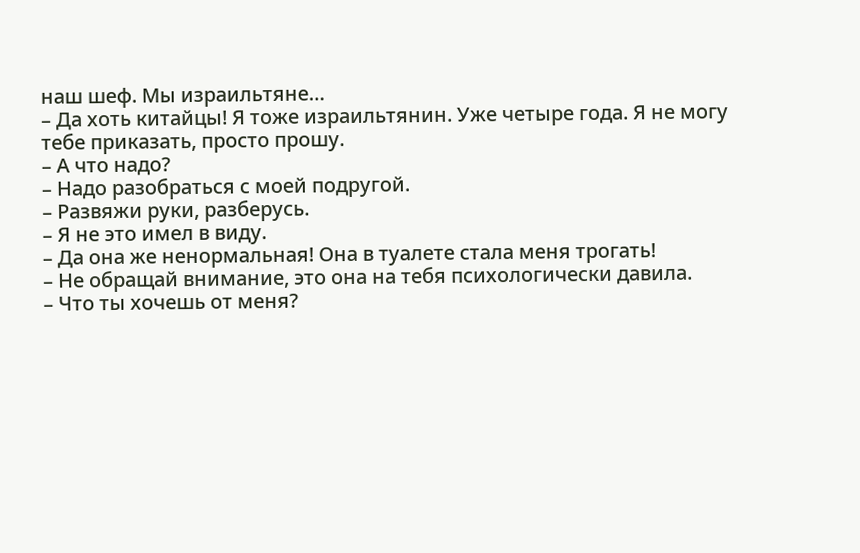наш шеф. Мы израильтяне…
– Да хоть китайцы! Я тоже израильтянин. Уже четыре года. Я не могу тебе приказать, просто прошу.
– А что надо?
– Надо разобраться с моей подругой.
– Развяжи руки, разберусь.
– Я не это имел в виду.
– Да она же ненормальная! Она в туалете стала меня трогать!
– Не обращай внимание, это она на тебя психологически давила.
– Что ты хочешь от меня?